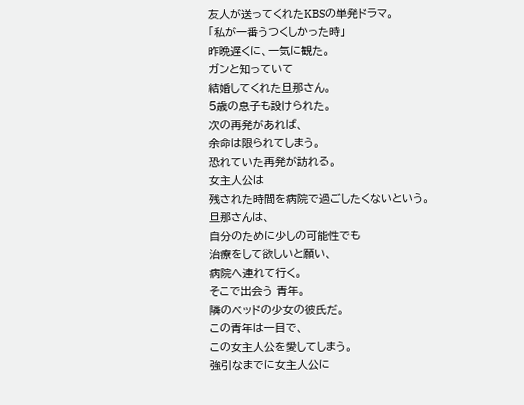友人が送ってくれたKBSの単発ドラマ。
「私が一番うつくしかった時」
昨晩遅くに、一気に観た。
ガンと知っていて
結婚してくれた旦那さん。
5歳の息子も設けられた。
次の再発があれば、
余命は限られてしまう。
恐れていた再発が訪れる。
女主人公は
残された時間を病院で過ごしたくないという。
旦那さんは、
自分のために少しの可能性でも
治療をして欲しいと願い、
病院へ連れて行く。
そこで出会う 青年。
隣のベッドの少女の彼氏だ。
この青年は一目で、
この女主人公を愛してしまう。
強引なまでに女主人公に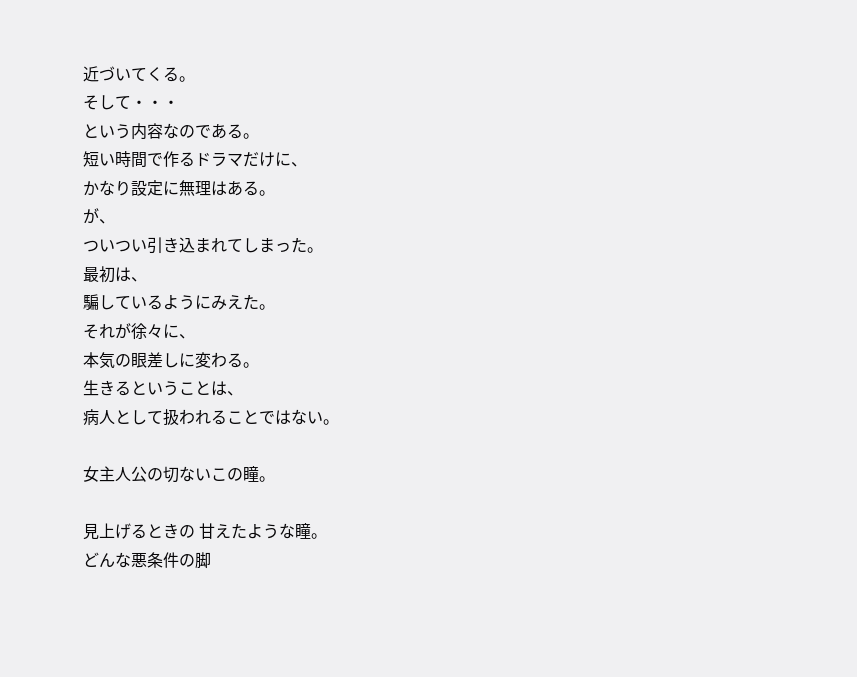近づいてくる。
そして・・・
という内容なのである。
短い時間で作るドラマだけに、
かなり設定に無理はある。
が、
ついつい引き込まれてしまった。
最初は、
騙しているようにみえた。
それが徐々に、
本気の眼差しに変わる。
生きるということは、
病人として扱われることではない。

女主人公の切ないこの瞳。

見上げるときの 甘えたような瞳。
どんな悪条件の脚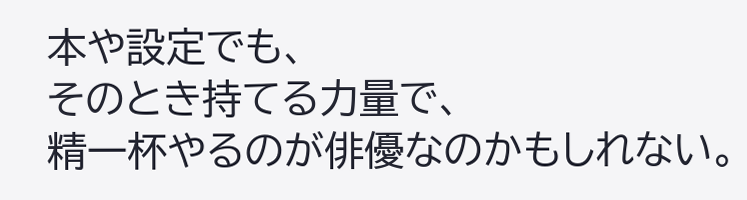本や設定でも、
そのとき持てる力量で、
精一杯やるのが俳優なのかもしれない。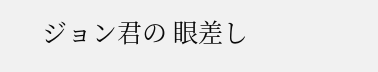ジョン君の 眼差し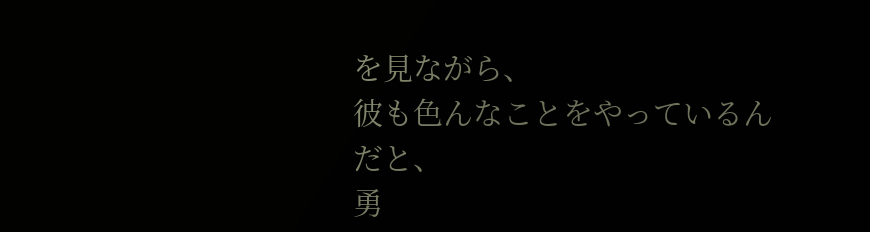を見ながら、
彼も色んなことをやっているんだと、
勇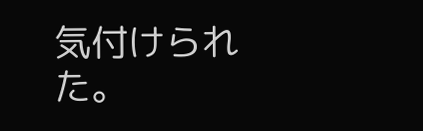気付けられた。